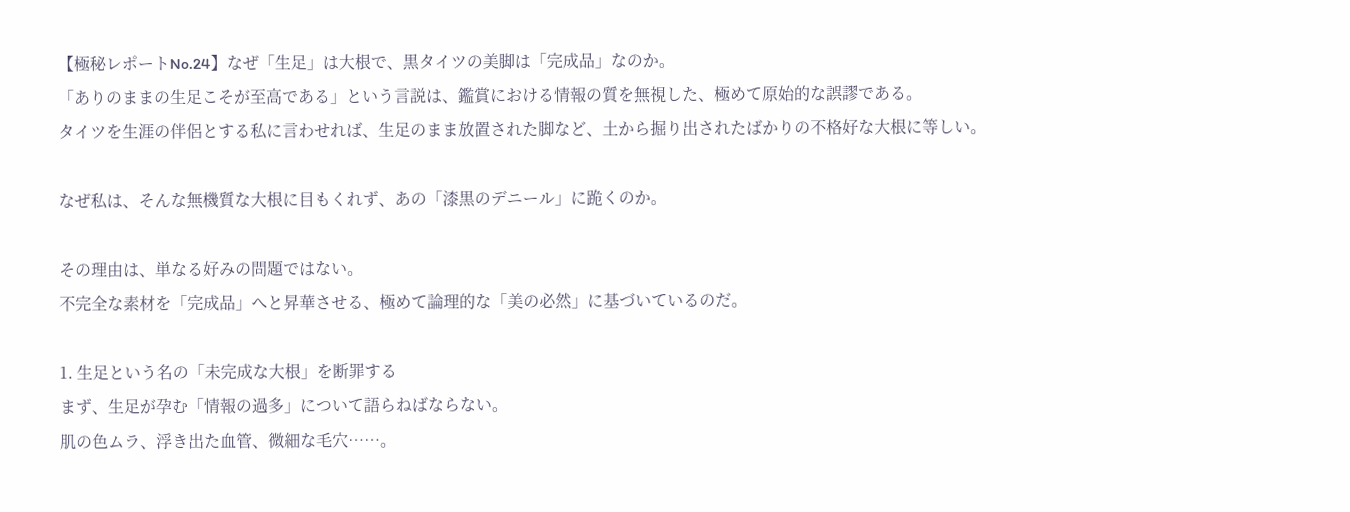【極秘レポートNo.24】なぜ「生足」は大根で、黒タイツの美脚は「完成品」なのか。
「ありのままの生足こそが至高である」という言説は、鑑賞における情報の質を無視した、極めて原始的な誤謬である。
タイツを生涯の伴侶とする私に言わせれば、生足のまま放置された脚など、土から掘り出されたばかりの不格好な大根に等しい。

なぜ私は、そんな無機質な大根に目もくれず、あの「漆黒のデニール」に跪くのか。

その理由は、単なる好みの問題ではない。
不完全な素材を「完成品」へと昇華させる、極めて論理的な「美の必然」に基づいているのだ。

1. 生足という名の「未完成な大根」を断罪する
まず、生足が孕む「情報の過多」について語らねばならない。
肌の色ムラ、浮き出た血管、微細な毛穴……。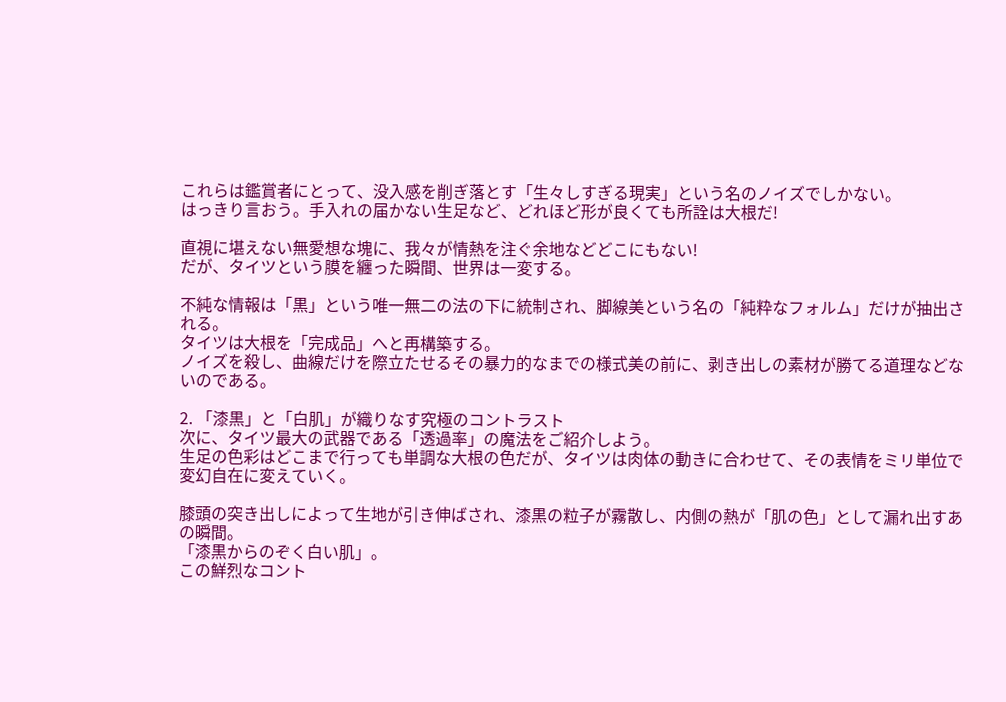これらは鑑賞者にとって、没入感を削ぎ落とす「生々しすぎる現実」という名のノイズでしかない。
はっきり言おう。手入れの届かない生足など、どれほど形が良くても所詮は大根だ!

直視に堪えない無愛想な塊に、我々が情熱を注ぐ余地などどこにもない!
だが、タイツという膜を纏った瞬間、世界は一変する。

不純な情報は「黒」という唯一無二の法の下に統制され、脚線美という名の「純粋なフォルム」だけが抽出される。
タイツは大根を「完成品」へと再構築する。
ノイズを殺し、曲線だけを際立たせるその暴力的なまでの様式美の前に、剥き出しの素材が勝てる道理などないのである。

2. 「漆黒」と「白肌」が織りなす究極のコントラスト
次に、タイツ最大の武器である「透過率」の魔法をご紹介しよう。
生足の色彩はどこまで行っても単調な大根の色だが、タイツは肉体の動きに合わせて、その表情をミリ単位で変幻自在に変えていく。

膝頭の突き出しによって生地が引き伸ばされ、漆黒の粒子が霧散し、内側の熱が「肌の色」として漏れ出すあの瞬間。
「漆黒からのぞく白い肌」。
この鮮烈なコント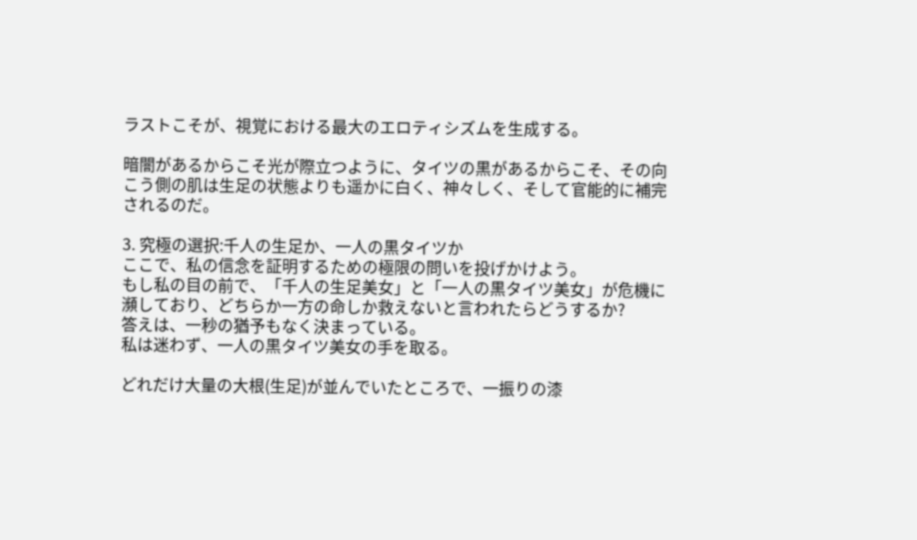ラストこそが、視覚における最大のエロティシズムを生成する。

暗闇があるからこそ光が際立つように、タイツの黒があるからこそ、その向こう側の肌は生足の状態よりも遥かに白く、神々しく、そして官能的に補完されるのだ。

3. 究極の選択:千人の生足か、一人の黒タイツか
ここで、私の信念を証明するための極限の問いを投げかけよう。
もし私の目の前で、「千人の生足美女」と「一人の黒タイツ美女」が危機に瀕しており、どちらか一方の命しか救えないと言われたらどうするか?
答えは、一秒の猶予もなく決まっている。
私は迷わず、一人の黒タイツ美女の手を取る。

どれだけ大量の大根(生足)が並んでいたところで、一振りの漆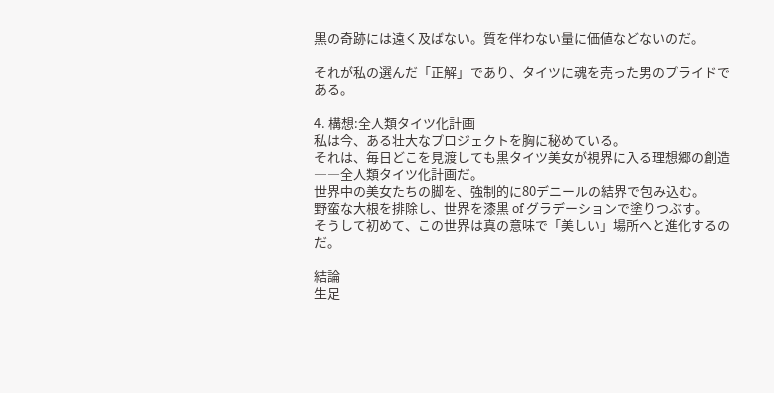黒の奇跡には遠く及ばない。質を伴わない量に価値などないのだ。

それが私の選んだ「正解」であり、タイツに魂を売った男のプライドである。

4. 構想:全人類タイツ化計画
私は今、ある壮大なプロジェクトを胸に秘めている。
それは、毎日どこを見渡しても黒タイツ美女が視界に入る理想郷の創造――全人類タイツ化計画だ。
世界中の美女たちの脚を、強制的に80デニールの結界で包み込む。
野蛮な大根を排除し、世界を漆黒 of グラデーションで塗りつぶす。
そうして初めて、この世界は真の意味で「美しい」場所へと進化するのだ。

結論
生足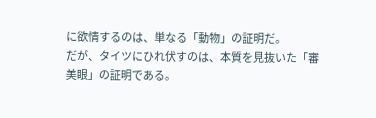に欲情するのは、単なる「動物」の証明だ。
だが、タイツにひれ伏すのは、本質を見抜いた「審美眼」の証明である。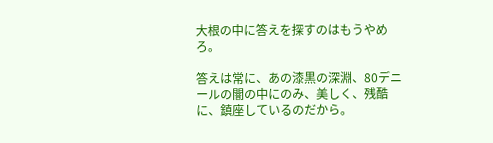大根の中に答えを探すのはもうやめろ。

答えは常に、あの漆黒の深淵、80デニールの闇の中にのみ、美しく、残酷に、鎮座しているのだから。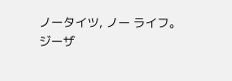ノータイツ, ノー ライフ。
ジーザ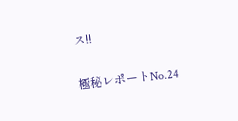ス!!

極秘レポートNo.24